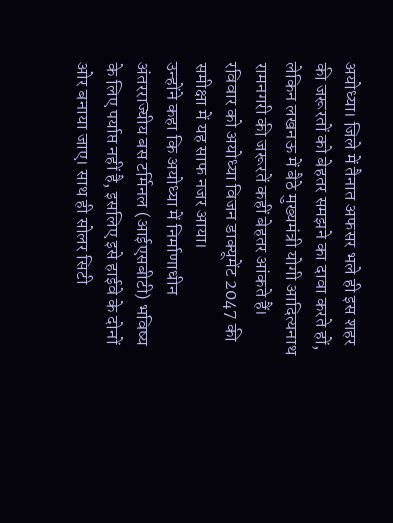अयोध्या। जिले में तैनात अफसर भले ही इस शहर की जरूरतों को बेहतर समझने का दावा करते हों, लेकिन लखनऊ में बैठे मुख्यमंत्री योगी आदित्यनाथ रामनगरी की जरूरतें कहीं बेहतर आंकते हैं। रविवार को अयोध्या विजन डाक्यूमेंट 2047 की समीक्षा में यह साफ नजर आया।
उन्होंने कहा कि अयोध्या में निर्माणाधीन अंतरराज्यीय बस टर्मिनल (आईएसबीटी) भविष्य के लिए पर्याप्त नहीं है, इसलिए इसे हाईवे के दोनों ओर बनाया जाए। साथ ही सोलर सिटी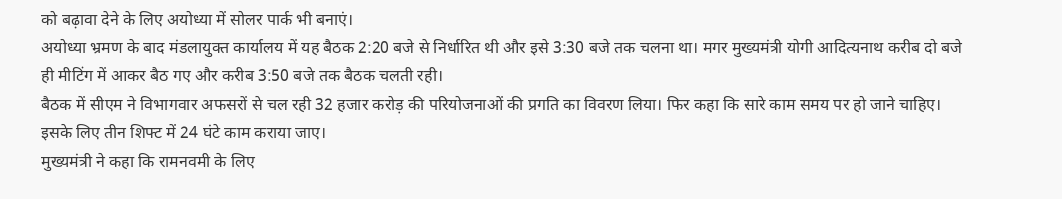को बढ़ावा देने के लिए अयोध्या में सोलर पार्क भी बनाएं।
अयोध्या भ्रमण के बाद मंडलायुक्त कार्यालय में यह बैठक 2:20 बजे से निर्धारित थी और इसे 3:30 बजे तक चलना था। मगर मुख्यमंत्री योगी आदित्यनाथ करीब दो बजे ही मीटिंग में आकर बैठ गए और करीब 3:50 बजे तक बैठक चलती रही।
बैठक में सीएम ने विभागवार अफसरों से चल रही 32 हजार करोड़ की परियोजनाओं की प्रगति का विवरण लिया। फिर कहा कि सारे काम समय पर हो जाने चाहिए। इसके लिए तीन शिफ्ट में 24 घंटे काम कराया जाए।
मुख्यमंत्री ने कहा कि रामनवमी के लिए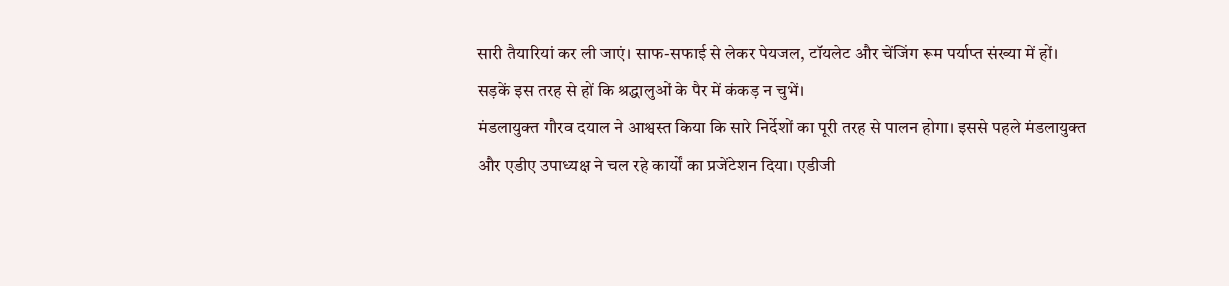सारी तैयारियां कर ली जाएं। साफ-सफाई से लेकर पेयजल, टॉयलेट और चेंजिंग रूम पर्याप्त संख्या में हों। सड़कें इस तरह से हों कि श्रद्धालुओं के पैर में कंकड़ न चुभें।
मंडलायुक्त गौरव दयाल ने आश्वस्त किया कि सारे निर्देशों का पूरी तरह से पालन होगा। इससे पहले मंडलायुक्त और एडीए उपाध्यक्ष ने चल रहे कार्यों का प्रजेंटेशन दिया। एडीजी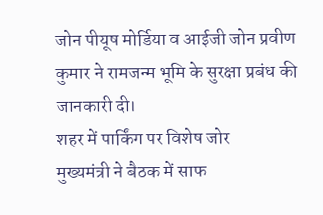जोन पीयूष मोर्डिया व आईजी जोन प्रवीण कुमार ने रामजन्म भूमि के सुरक्षा प्रबंध की जानकारी दी।
शहर में पार्किंग पर विशेष जोर
मुख्यमंत्री ने बैठक में साफ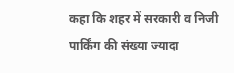कहा कि शहर में सरकारी व निजी पार्किंग की संख्या ज्यादा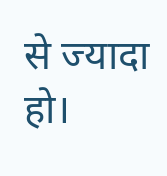से ज्यादा हो।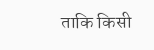ताकि किसी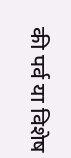की पर्व या विशेष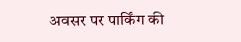अवसर पर पार्किंग की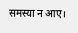समस्या न आए।